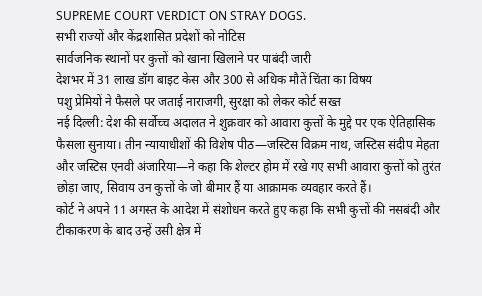SUPREME COURT VERDICT ON STRAY DOGS.
सभी राज्यों और केंद्रशासित प्रदेशों को नोटिस
सार्वजनिक स्थानों पर कुत्तों को खाना खिलाने पर पाबंदी जारी
देशभर में 31 लाख डॉग बाइट केस और 300 से अधिक मौतें चिंता का विषय
पशु प्रेमियों ने फैसले पर जताई नाराजगी, सुरक्षा को लेकर कोर्ट सख्त
नई दिल्ली: देश की सर्वोच्च अदालत ने शुक्रवार को आवारा कुत्तों के मुद्दे पर एक ऐतिहासिक फैसला सुनाया। तीन न्यायाधीशों की विशेष पीठ—जस्टिस विक्रम नाथ, जस्टिस संदीप मेहता और जस्टिस एनवी अंजारिया—ने कहा कि शेल्टर होम में रखे गए सभी आवारा कुत्तों को तुरंत छोड़ा जाए, सिवाय उन कुत्तों के जो बीमार हैं या आक्रामक व्यवहार करते हैं।
कोर्ट ने अपने 11 अगस्त के आदेश में संशोधन करते हुए कहा कि सभी कुत्तों की नसबंदी और टीकाकरण के बाद उन्हें उसी क्षेत्र में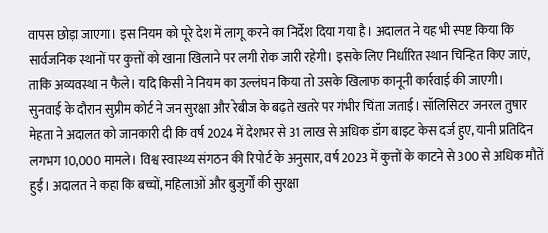वापस छोड़ा जाएगा। इस नियम को पूरे देश में लागू करने का निर्देश दिया गया है। अदालत ने यह भी स्पष्ट किया कि सार्वजनिक स्थानों पर कुत्तों को खाना खिलाने पर लगी रोक जारी रहेगी। इसके लिए निर्धारित स्थान चिन्हित किए जाएं, ताकि अव्यवस्था न फैले। यदि किसी ने नियम का उल्लंघन किया तो उसके खिलाफ कानूनी कार्रवाई की जाएगी।
सुनवाई के दौरान सुप्रीम कोर्ट ने जन सुरक्षा और रेबीज के बढ़ते खतरे पर गंभीर चिंता जताई। सॉलिसिटर जनरल तुषार मेहता ने अदालत को जानकारी दी कि वर्ष 2024 में देशभर से 31 लाख से अधिक डॉग बाइट केस दर्ज हुए, यानी प्रतिदिन लगभग 10,000 मामले। विश्व स्वास्थ्य संगठन की रिपोर्ट के अनुसार, वर्ष 2023 में कुत्तों के काटने से 300 से अधिक मौतें हुईं। अदालत ने कहा कि बच्चों, महिलाओं और बुजुर्गों की सुरक्षा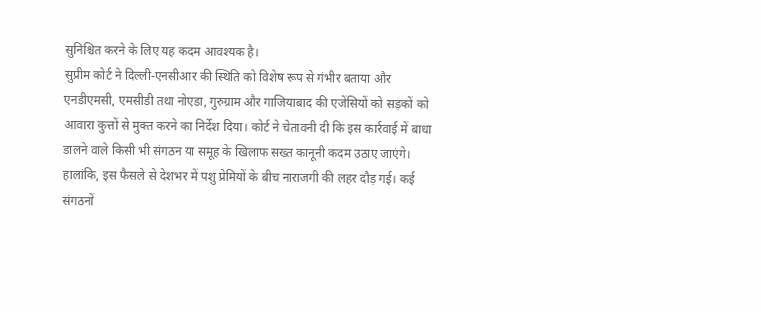सुनिश्चित करने के लिए यह कदम आवश्यक है।
सुप्रीम कोर्ट ने दिल्ली-एनसीआर की स्थिति को विशेष रूप से गंभीर बताया और एनडीएमसी, एमसीडी तथा नोएडा, गुरुग्राम और गाजियाबाद की एजेंसियों को सड़कों को आवारा कुत्तों से मुक्त करने का निर्देश दिया। कोर्ट ने चेतावनी दी कि इस कार्रवाई में बाधा डालने वाले किसी भी संगठन या समूह के खिलाफ सख्त कानूनी कदम उठाए जाएंगे।
हालांकि, इस फैसले से देशभर में पशु प्रेमियों के बीच नाराजगी की लहर दौड़ गई। कई संगठनों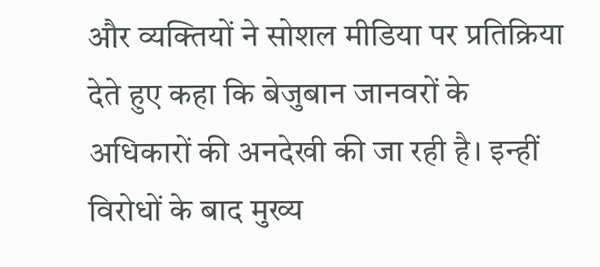और व्यक्तियों ने सोशल मीडिया पर प्रतिक्रिया देते हुए कहा कि बेजुबान जानवरों के अधिकारों की अनदेखी की जा रही है। इन्हीं विरोधों के बाद मुख्य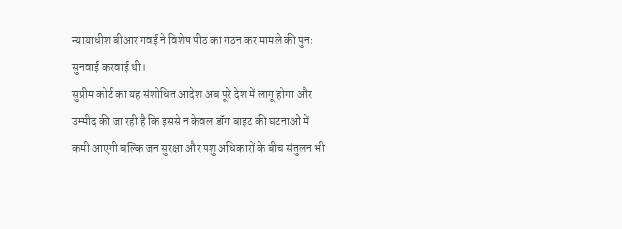न्यायाधीश बीआर गवई ने विशेष पीठ का गठन कर मामले की पुनः सुनवाई करवाई थी।
सुप्रीम कोर्ट का यह संशोधित आदेश अब पूरे देश में लागू होगा और उम्मीद की जा रही है कि इससे न केवल डॉग बाइट की घटनाओं में कमी आएगी बल्कि जन सुरक्षा और पशु अधिकारों के बीच संतुलन भी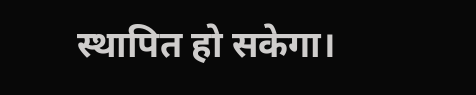स्थापित हो सकेगा।